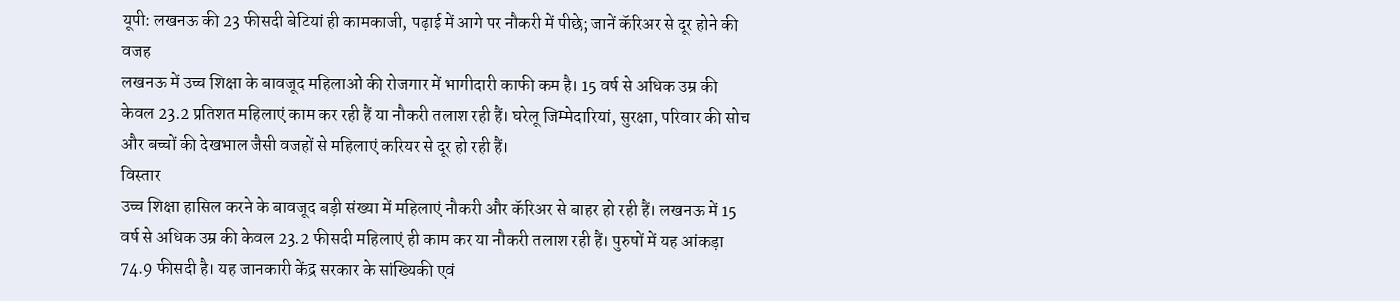यूपी: लखनऊ की 23 फीसदी बेटियां ही कामकाजी, पढ़ाई में आगे पर नौकरी में पीछे; जानें कॅरिअर से दूर होने की वजह
लखनऊ में उच्च शिक्षा के बावजूद महिलाओं की रोजगार में भागीदारी काफी कम है। 15 वर्ष से अधिक उम्र की केवल 23.2 प्रतिशत महिलाएं काम कर रही हैं या नौकरी तलाश रही हैं। घरेलू जिम्मेदारियां, सुरक्षा, परिवार की सोच और बच्चों की देखभाल जैसी वजहों से महिलाएं करियर से दूर हो रही हैं।
विस्तार
उच्च शिक्षा हासिल करने के बावजूद बड़ी संख्या में महिलाएं नौकरी और कॅरिअर से बाहर हो रही हैं। लखनऊ में 15 वर्ष से अधिक उम्र की केवल 23.2 फीसदी महिलाएं ही काम कर या नौकरी तलाश रही हैं। पुरुषों में यह आंकड़ा 74.9 फीसदी है। यह जानकारी केंद्र सरकार के सांख्यिकी एवं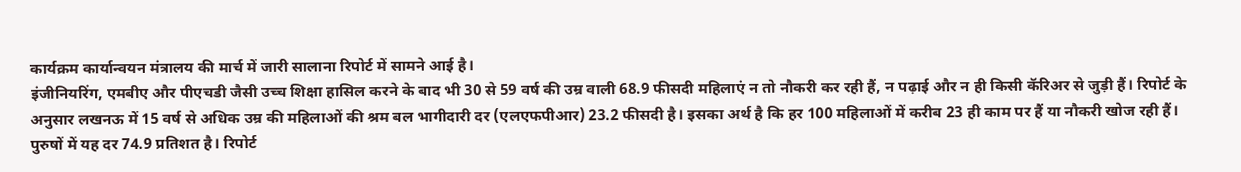कार्यक्रम कार्यान्वयन मंत्रालय की मार्च में जारी सालाना रिपोर्ट में सामने आई है।
इंजीनियरिंग, एमबीए और पीएचडी जैसी उच्च शिक्षा हासिल करने के बाद भी 30 से 59 वर्ष की उम्र वाली 68.9 फीसदी महिलाएं न तो नौकरी कर रही हैं, न पढ़ाई और न ही किसी कॅरिअर से जुड़ी हैं। रिपोर्ट के अनुसार लखनऊ में 15 वर्ष से अधिक उम्र की महिलाओं की श्रम बल भागीदारी दर (एलएफपीआर) 23.2 फीसदी है। इसका अर्थ है कि हर 100 महिलाओं में करीब 23 ही काम पर हैं या नौकरी खोज रही हैं।
पुरुषों में यह दर 74.9 प्रतिशत है। रिपोर्ट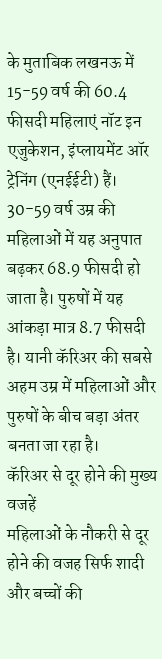के मुताबिक लखनऊ में 15-59 वर्ष की 60.4 फीसदी महिलाएं नॉट इन एजुकेशन, इंप्लायमेंट ऑर ट्रेनिंग (एनईईटी) हैं। 30-59 वर्ष उम्र की महिलाओं में यह अनुपात बढ़कर 68.9 फीसदी हो जाता है। पुरुषों में यह आंकड़ा मात्र 8.7 फीसदी है। यानी कॅरिअर की सबसे अहम उम्र में महिलाओं और पुरुषों के बीच बड़ा अंतर बनता जा रहा है।
कॅरिअर से दूर होने की मुख्य वजहें
महिलाओं के नौकरी से दूर होने की वजह सिर्फ शादी और बच्चों की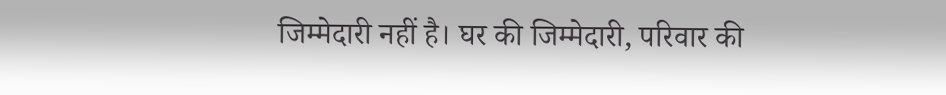जिम्मेदारी नहीं है। घर की जिम्मेदारी, परिवार की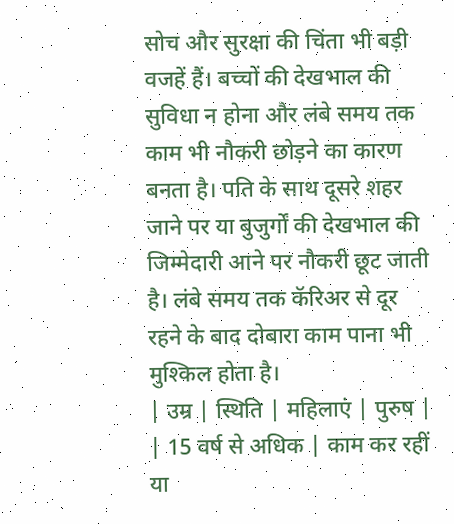सोच और सुरक्षा की चिंता भी बड़ी वजहें हैं। बच्चों की देखभाल की सुविधा न होना और लंबे समय तक काम भी नौकरी छोड़ने का कारण बनता है। पति के साथ दूसरे शहर जाने पर या बुजुर्गों की देखभाल की जिम्मेदारी आने पर नौकरी छूट जाती है। लंबे समय तक कॅरिअर से दूर रहने के बाद दोबारा काम पाना भी मुश्किल होता है।
| उम्र | स्थिति | महिलाएं | पुरुष |
| 15 वर्ष से अधिक | काम कर रहीं या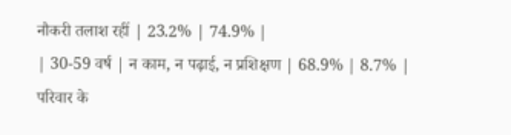नौकरी तलाश रहीं | 23.2% | 74.9% |
| 30-59 वर्ष | न काम, न पढ़ाई, न प्रशिक्षण | 68.9% | 8.7% |
परिवार के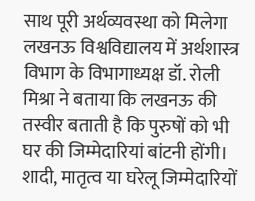साथ पूरी अर्थव्यवस्था को मिलेगा
लखनऊ विश्वविद्यालय में अर्थशास्त्र विभाग के विभागाध्यक्ष डॉ. रोली मिश्रा ने बताया कि लखनऊ की तस्वीर बताती है कि पुरुषों को भी घर की जिम्मेदारियां बांटनी होंगी। शादी, मातृत्व या घरेलू जिम्मेदारियों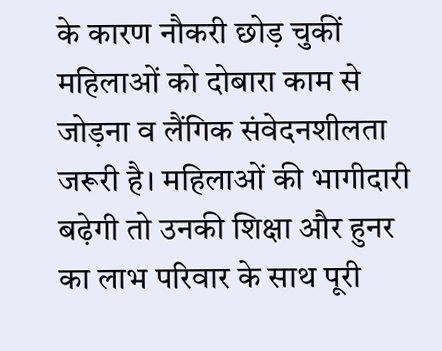के कारण नौकरी छोड़ चुकीं महिलाओं को दोबारा काम से जोड़ना व लैंगिक संवेदनशीलता जरूरी है। महिलाओं की भागीदारी बढ़ेगी तो उनकी शिक्षा और हुनर का लाभ परिवार के साथ पूरी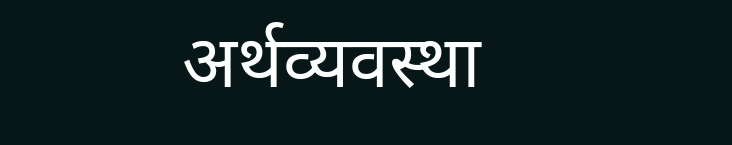अर्थव्यवस्था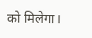को मिलेगा।